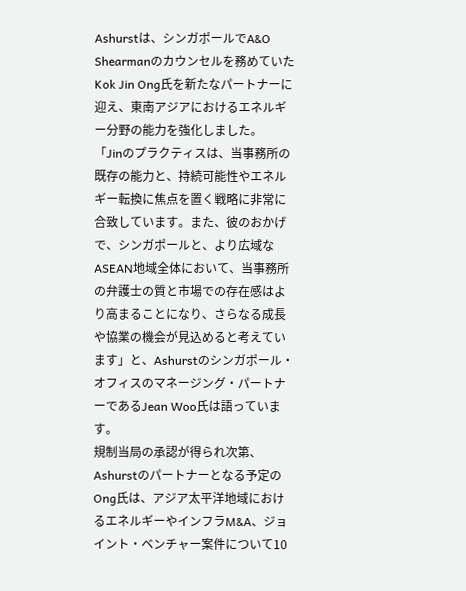Ashurstは、シンガポールでA&O Shearmanのカウンセルを務めていたKok Jin Ong氏を新たなパートナーに迎え、東南アジアにおけるエネルギー分野の能力を強化しました。
「Jinのプラクティスは、当事務所の既存の能力と、持続可能性やエネルギー転換に焦点を置く戦略に非常に合致しています。また、彼のおかげで、シンガポールと、より広域なASEAN地域全体において、当事務所の弁護士の質と市場での存在感はより高まることになり、さらなる成長や協業の機会が見込めると考えています」と、Ashurstのシンガポール・オフィスのマネージング・パートナーであるJean Woo氏は語っています。
規制当局の承認が得られ次第、Ashurstのパートナーとなる予定のOng氏は、アジア太平洋地域におけるエネルギーやインフラM&A、ジョイント・ベンチャー案件について10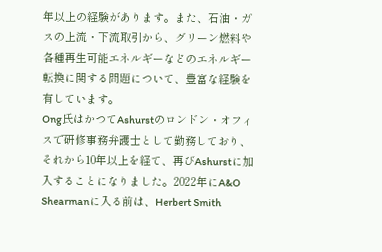年以上の経験があります。また、石油・ガスの上流・下流取引から、グリーン燃料や各種再生可能エネルギーなどのエネルギー転換に関する問題について、豊富な経験を有しています。
Ong氏はかつてAshurstのロンドン・オフィスで研修事務弁護士として勤務しており、それから10年以上を経て、再びAshurstに加入することになりました。2022年にA&O Shearmanに入る前は、Herbert Smith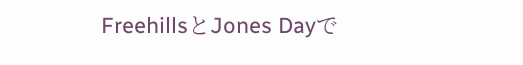FreehillsとJones Dayで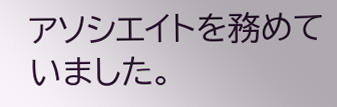アソシエイトを務めていました。